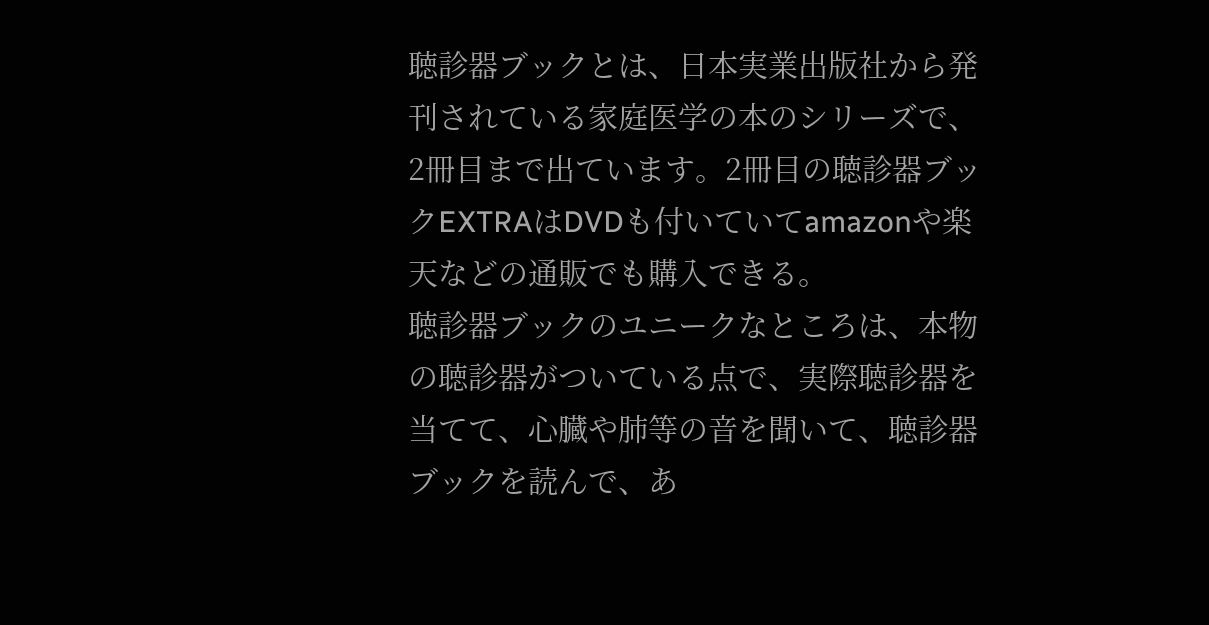聴診器ブックとは、日本実業出版社から発刊されている家庭医学の本のシリーズで、2冊目まで出ています。2冊目の聴診器ブックEXTRAはDVDも付いていてamazonや楽天などの通販でも購入できる。
聴診器ブックのユニークなところは、本物の聴診器がついている点で、実際聴診器を当てて、心臓や肺等の音を聞いて、聴診器ブックを読んで、あ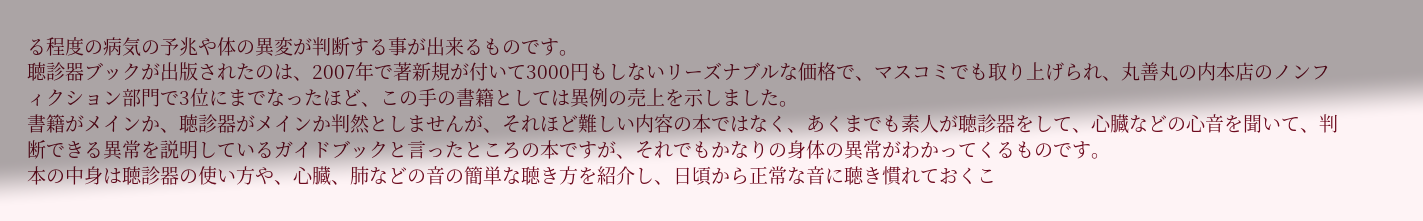る程度の病気の予兆や体の異変が判断する事が出来るものです。
聴診器ブックが出版されたのは、2007年で著新規が付いて3000円もしないリーズナブルな価格で、マスコミでも取り上げられ、丸善丸の内本店のノンフィクション部門で3位にまでなったほど、この手の書籍としては異例の売上を示しました。
書籍がメインか、聴診器がメインか判然としませんが、それほど難しい内容の本ではなく、あくまでも素人が聴診器をして、心臓などの心音を聞いて、判断できる異常を説明しているガイドブックと言ったところの本ですが、それでもかなりの身体の異常がわかってくるものです。
本の中身は聴診器の使い方や、心臓、肺などの音の簡単な聴き方を紹介し、日頃から正常な音に聴き慣れておくこ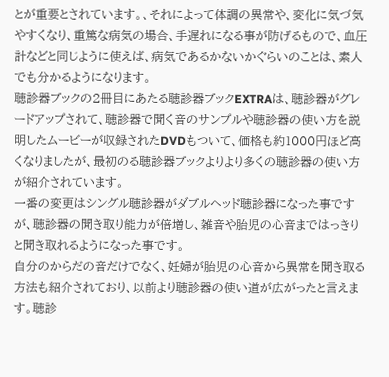とが重要とされています。、それによって体調の異常や、変化に気づ気やすくなり、重篤な病気の場合、手遅れになる事が防げるもので、血圧計などと同じように使えば、病気であるかないかぐらいのことは、素人でも分かるようになります。
聴診器ブックの2冊目にあたる聴診器ブックEXTRAは、聴診器がグレードアップされて、聴診器で聞く音のサンプルや聴診器の使い方を説明したムービーが収録されたDVDもついて、価格も約1000円ほど高くなりましたが、最初のる聴診器ブックよりより多くの聴診器の使い方が紹介されています。
一番の変更はシングル聴診器がダブルヘッド聴診器になった事ですが、聴診器の聞き取り能力が倍増し、雑音や胎児の心音まではっきりと聞き取れるようになった事です。
自分のからだの音だけでなく、妊婦が胎児の心音から異常を聞き取る方法も紹介されており、以前より聴診器の使い道が広がったと言えます。聴診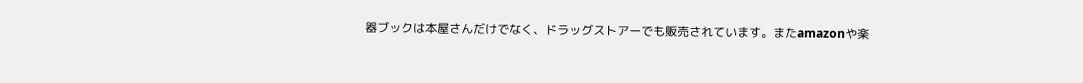器ブックは本屋さんだけでなく、ドラッグストアーでも販売されています。またamazonや楽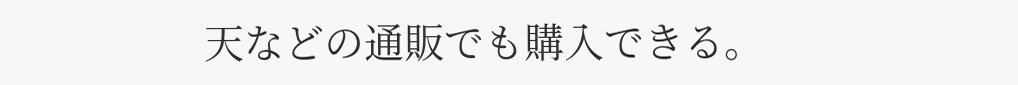天などの通販でも購入できる。